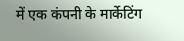में एक कंपनी के मार्केटिंग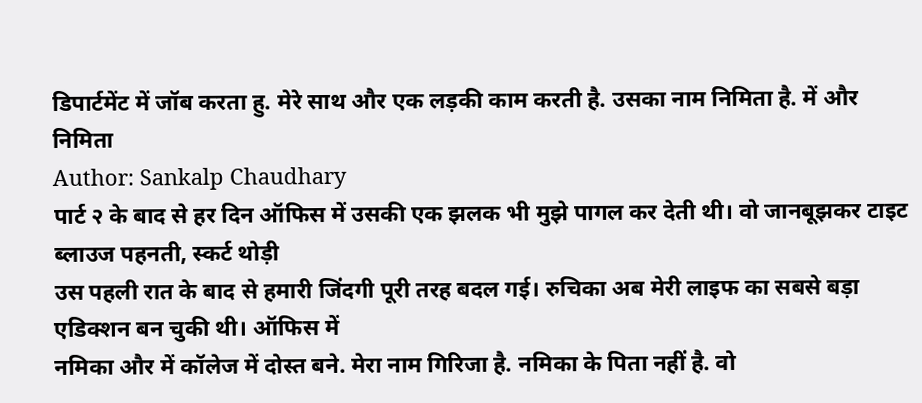डिपार्टमेंट में जॉब करता हु. मेरे साथ और एक लड़की काम करती है. उसका नाम निमिता है. में और निमिता
Author: Sankalp Chaudhary
पार्ट २ के बाद से हर दिन ऑफिस में उसकी एक झलक भी मुझे पागल कर देती थी। वो जानबूझकर टाइट ब्लाउज पहनती, स्कर्ट थोड़ी
उस पहली रात के बाद से हमारी जिंदगी पूरी तरह बदल गई। रुचिका अब मेरी लाइफ का सबसे बड़ा एडिक्शन बन चुकी थी। ऑफिस में
नमिका और में कॉलेज में दोस्त बने. मेरा नाम गिरिजा है. नमिका के पिता नहीं है. वो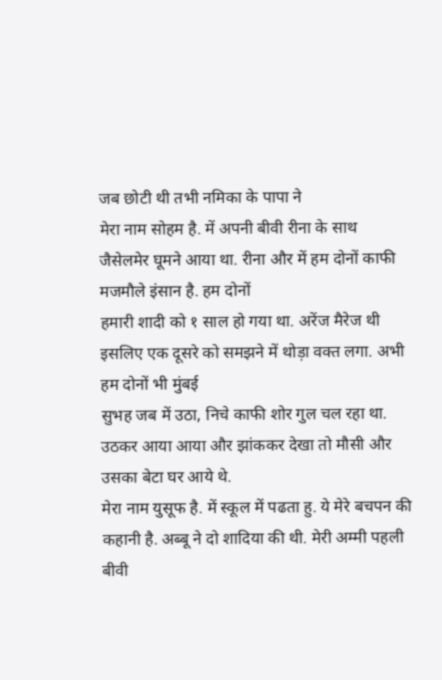जब छोटी थी तभी नमिका के पापा ने
मेरा नाम सोहम है. में अपनी बीवी रीना के साथ जैसेलमेर घूमने आया था. रीना और में हम दोनों काफी मजमौले इंसान है. हम दोनों
हमारी शादी को १ साल हो गया था. अरेंज मैरेज थी इसलिए एक दूसरे को समझने में थोड़ा वक्त लगा. अभी हम दोनों भी मुंबई
सुभह जब में उठा, निचे काफी शोर गुल चल रहा था. उठकर आया आया और झांककर देखा तो मौसी और उसका बेटा घर आये थे.
मेरा नाम युसूफ है. में स्कूल में पढता हु. ये मेरे बचपन की कहानी है. अब्बू ने दो शादिया की थी. मेरी अम्मी पहली बीवी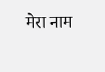मेरा नाम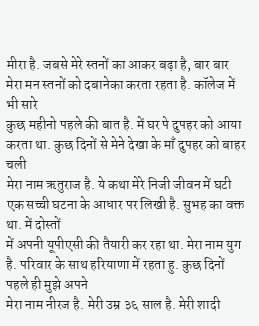मीरा है. जबसे मेरे स्तनों का आकर बढ़ा है, बार बार मेरा मन स्तनों को दबानेका करता रहता है. कॉलेज में भी सारे
कुछ महीनो पहले की बात है. में घर पे दुपहर को आया करता था. कुछ दिनों से मेने देखा के माँ दुपहर को बाहर चली
मेरा नाम ऋतुराज है. ये कथा मेरे निजी जीवन में घटी एक सच्ची घटना के आधार पर लिखी है. सुभह का वक्त था. में दोस्तों
में अपनी यूपीएसी की तैयारी कर रहा था. मेरा नाम युग है. परिवार के साथ हरियाणा में रहता हु. कुछ दिनों पहले ही मुझे अपने
मेरा नाम नीरज है. मेरी उम्र ३६ साल है. मेरी शादी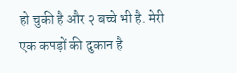हो चुकी है और २ बच्चे भी है. मेरी एक कपड़ों की दुकान है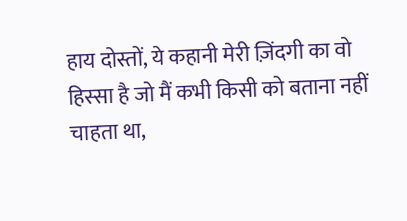हाय दोस्तों, ये कहानी मेरी ज़िंदगी का वो हिस्सा है जो मैं कभी किसी को बताना नहीं चाहता था,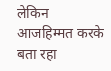लेकिन आजहिम्मत करके बता रहा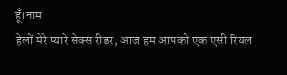हूँ।नाम
हेलों मेरे प्यारे सेक्स रीडर, आज हम आपको एक एसी रियल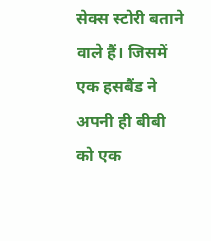सेक्स स्टोरी बताने वाले हैं। जिसमें एक हसबैंड ने अपनी ही बीबी को एक